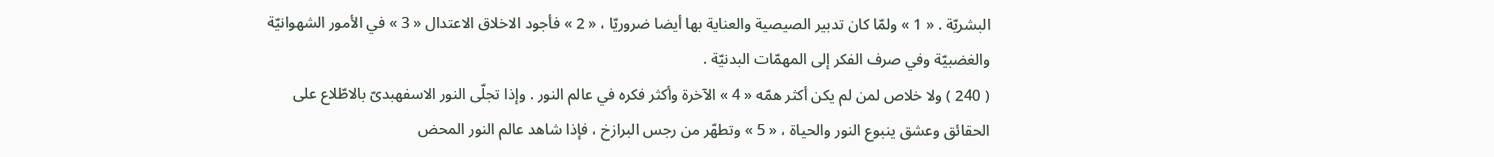البشريّة . « 1 » ولمّا كان تدبير الصيصية والعناية بها أيضا ضروريّا ، « 2 » فأجود الاخلاق الاعتدال « 3 » في الأمور الشهوانيّة والغضبيّة وفي صرف الفكر إلى المهمّات البدنيّة .
( 240 ) ولا خلاص لمن لم يكن أكثر همّه « 4 » الآخرة وأكثر فكره في عالم النور . وإذا تجلّى النور الاسفهبدىّ بالاطّلاع على الحقائق وعشق ينبوع النور والحياة ، « 5 » وتطهّر من رجس البرازخ ، فإذا شاهد عالم النور المحض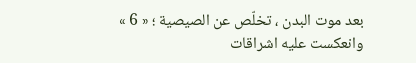بعد موت البدن ، تخلّص عن الصيصية ؛ « 6 » وانعكست عليه اشراقات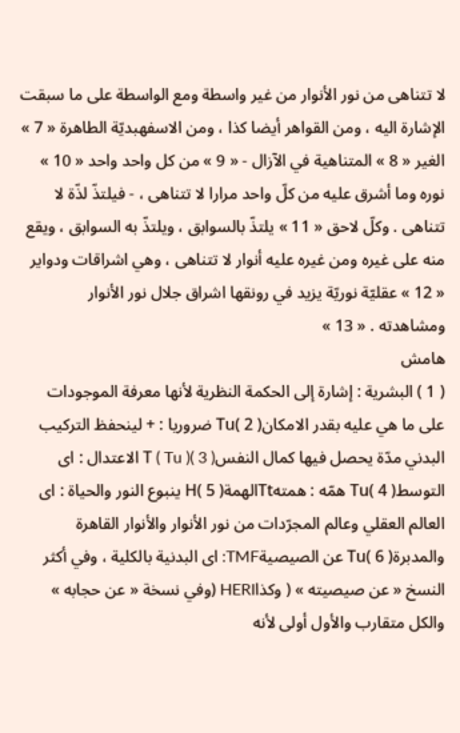لا تتناهى من نور الأنوار من غير واسطة ومع الواسطة على ما سبقت الإشارة اليه ، ومن القواهر أيضا كذا ، ومن الاسفهبديّة الطاهرة « 7 » الغير « 8 » المتناهية في الآزال - « 9 » من كل واحد واحد « 10 » نوره وما أشرق عليه من كلّ واحد مرارا لا تتناهى ، - فيلتذّ لذّة لا تتناهى . وكلّ لاحق « 11 » يلتذّ بالسوابق ، ويلتذّ به السوابق ، ويقع منه على غيره ومن غيره عليه أنوار لا تتناهى ، وهي اشراقات ودواير « 12 » عقليّة نوريّة يزيد في رونقها اشراق جلال نور الأنوار ومشاهدته . « 13 »
هامش
( 1 ) البشرية : إشارة إلى الحكمة النظرية لأنها معرفة الموجودات على ما هي عليه بقدر الامكانTu( 2 ) ضروريا : + لينحفظ التركيب البدني مدّة يحصل فيها كمال النفسT ( Tu )( 3 ) الاعتدال : اى التوسطTu( 4 ) همّه : همتهTtالهمةH( 5 ) ينبوع النور والحياة : اى العالم العقلي وعالم المجرّدات من نور الأنوار والأنوار القاهرة والمدبرةTu( 6 ) عن الصيصيةTMF: اى البدنية بالكلية ، وفي أكثر النسخ « عن صيصيته » ( وكذاHERI (وفي نسخة « عن حجابه » والكل متقارب والأول أولى لأنه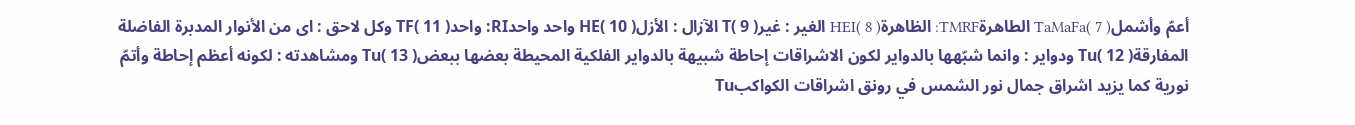أعمّ وأشملTaMaFa( 7 ) الطاهرةTMRF: الظاهرةHEI( 8 ) الغير : غيرT( 9 ) الآزال : الأزلHE( 10 ) واحد واحدRI: واحدTF( 11 ) وكل لاحق : اى من الأنوار المدبرة الفاضلة المفارقةTu( 12 ) ودواير : وانما شبّهها بالدواير لكون الاشراقات إحاطة شبيهة بالدواير الفلكية المحيطة بعضها ببعضTu( 13 ) ومشاهدته : لكونه أعظم إحاطة وأتمّ نورية كما يزيد اشراق جمال نور الشمس في رونق اشراقات الكواكبTu